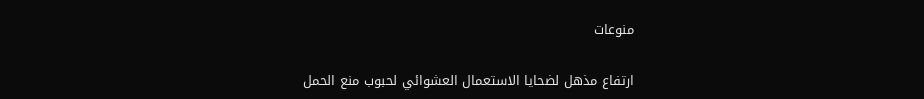منوعات

ارتفاع مذهل لضحايا الاستعمال العشوائي لحبوب منع الحمل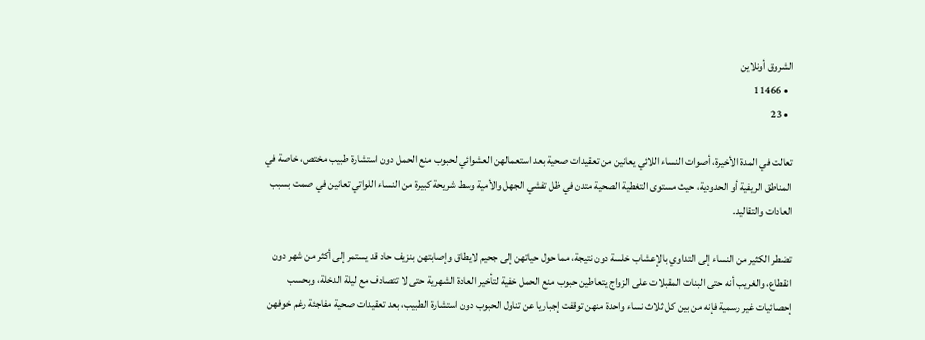الشروق أونلاين
  • 11466
  • 23

تعالت في المدة الأخيرة، أصوات النساء اللائي يعانين من تعقيدات صحية بعد استعمالهن العشوائي لحبوب منع الحمل دون استشارة طبيب مختص، خاصة في المناطق الريفية أو الحدودية، حيث مستوى التغطية الصحية متدن في ظل تفشي الجهل والأمية وسط شريحة كبيرة من النساء اللواتي تعانين في صمت بسبب العادات والتقاليد.

تضطر الكثير من النساء إلى التداوي بالإعشاب خلسة دون نتيجة، مما حول حياتهن إلى جحيم لايطاق وإصابتهن بنزيف حاد قد يستمر إلى أكثر من شهر دون انقطاع، والغريب أنه حتى البنات المقبلات على الزواج يتعاطين حبوب منع الحمل خفية لتأخير العادة الشهرية حتى لا تتصادف مع ليلة الدخلة، وبحسب إحصائيات غير رسمية فإنه من بين كل ثلاث نساء واحدة منهن توقفت إجباريا عن تناول الحبوب دون استشارة الطبيب، بعد تعقيدات صحية مفاجئة رغم خوفهن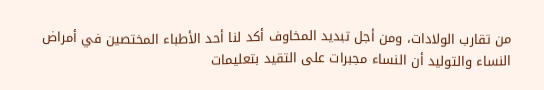من تقارب الولادات، ومن أجل تبديد المخاوف أكد لنا أحد الأطباء المختصين في أمراض النساء والتوليد أن النساء مجبرات على التقيد بتعليمات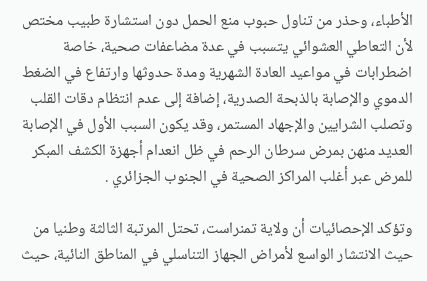الأطباء، وحذر من تناول حبوب منع الحمل دون استشارة طبيب مختص لأن التعاطي العشوائي يتسبب في عدة مضاعفات صحية، خاصة اضطرابات في مواعيد العادة الشهرية ومدة حدوثها وارتفاع في الضغط الدموي والإصابة بالذبحة الصدرية، إضافة إلى عدم انتظام دقات القلب وتصلب الشرايين والإجهاد المستمر، وقد يكون السبب الأول في الإصابة العديد منهن بمرض سرطان الرحم في ظل انعدام أجهزة الكشف المبكر للمرض عبر أغلب المراكز الصحية في الجنوب الجزائري .

وتؤكد الإحصائيات أن ولاية تمنراست، تحتل المرتبة الثالثة وطنيا من حيث الانتشار الواسع لأمراض الجهاز التناسلي في المناطق النائية، حيث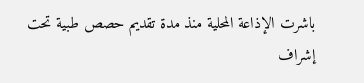باشرت الإذاعة المحلية منذ مدة تقديم حصص طبية تحت إشراف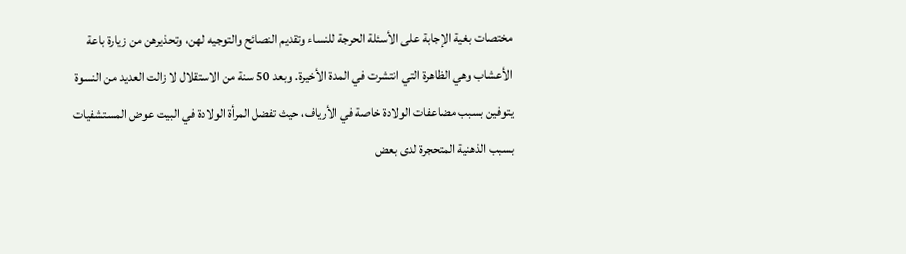مختصات بغية الإجابة على الأسئلة الحرجة للنساء وتقديم النصائح والتوجيه لهن، وتحذيرهن من زيارة باعة الأعشاب وهي الظاهرة التي انتشرت في المدة الأخيرة. وبعد 50 سنة من الاستقلال لا زالت العديد من النسوة يتوفين بسبب مضاعفات الولادة خاصة في الأرياف، حيث تفضل المرأة الولادة في البيت عوض المستشفيات بسبب الذهنية المتحجرة لدى بعض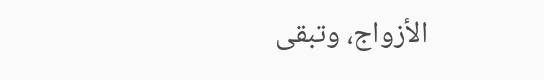الأزواج، وتبقى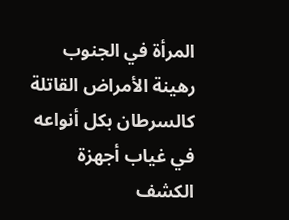المرأة في الجنوب رهينة الأمراض القاتلة كالسرطان بكل أنواعه في غياب أجهزة الكشف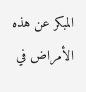المبكر عن هذه الأمراض في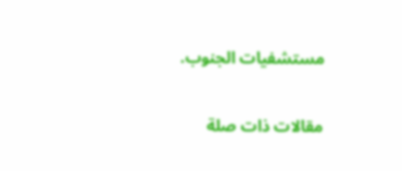مستشفيات الجنوب.

مقالات ذات صلة